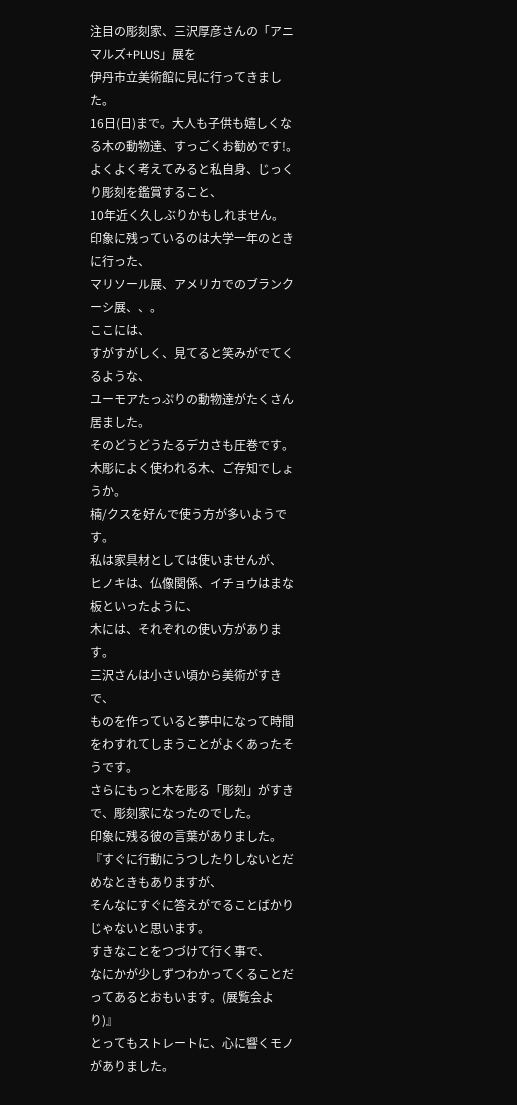注目の彫刻家、三沢厚彦さんの「アニマルズ+PLUS」展を
伊丹市立美術館に見に行ってきました。
16日(日)まで。大人も子供も嬉しくなる木の動物達、すっごくお勧めです!。
よくよく考えてみると私自身、じっくり彫刻を鑑賞すること、
10年近く久しぶりかもしれません。
印象に残っているのは大学一年のときに行った、
マリソール展、アメリカでのブランクーシ展、、。
ここには、
すがすがしく、見てると笑みがでてくるような、
ユーモアたっぷりの動物達がたくさん居ました。
そのどうどうたるデカさも圧巻です。
木彫によく使われる木、ご存知でしょうか。
楠/クスを好んで使う方が多いようです。
私は家具材としては使いませんが、
ヒノキは、仏像関係、イチョウはまな板といったように、
木には、それぞれの使い方があります。
三沢さんは小さい頃から美術がすきで、
ものを作っていると夢中になって時間をわすれてしまうことがよくあったそうです。
さらにもっと木を彫る「彫刻」がすきで、彫刻家になったのでした。
印象に残る彼の言葉がありました。
『すぐに行動にうつしたりしないとだめなときもありますが、
そんなにすぐに答えがでることばかりじゃないと思います。
すきなことをつづけて行く事で、
なにかが少しずつわかってくることだってあるとおもいます。(展覧会より)』
とってもストレートに、心に響くモノがありました。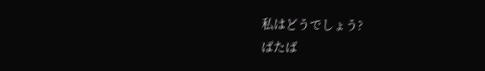私はどうでしょう?
ばたば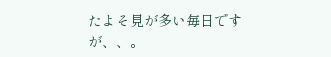たよそ見が多い毎日ですが、、。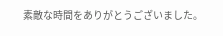素敵な時間をありがとうございました。